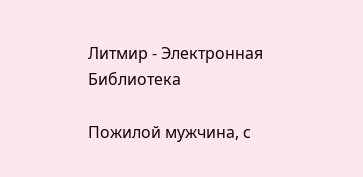Литмир - Электронная Библиотека

Пожилой мужчина, с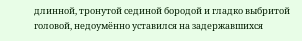длинной, тронутой сединой бородой и гладко выбритой головой, недоумённо уставился на задержавшихся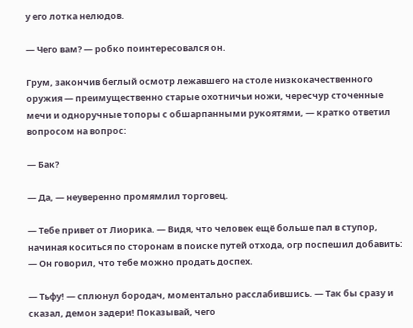у его лотка нелюдов.

— Чего вам? — робко поинтересовался он.

Грум, закончив беглый осмотр лежавшего на столе низкокачественного оружия — преимущественно старые охотничьи ножи, чересчур сточенные мечи и одноручные топоры с обшарпанными рукоятями, — кратко ответил вопросом на вопрос:

— Бак?

— Да, — неуверенно промямлил торговец.

— Тебе привет от Лиорика. — Видя, что человек ещё больше пал в ступор, начиная коситься по сторонам в поиске путей отхода, огр поспешил добавить: — Он говорил, что тебе можно продать доспех.

— Тьфу! — сплюнул бородач, моментально расслабившись. — Так бы сразу и сказал, демон задери! Показывай, чего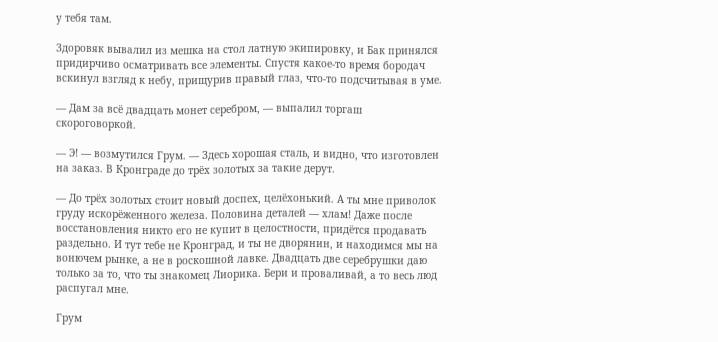у тебя там.

Здоровяк вывалил из мешка на стол латную экипировку, и Бак принялся придирчиво осматривать все элементы. Спустя какое-то время бородач вскинул взгляд к небу, прищурив правый глаз, что-то подсчитывая в уме.

— Дам за всё двадцать монет серебром, — выпалил торгаш скороговоркой.

— Э! — возмутился Грум. — Здесь хорошая сталь, и видно, что изготовлен на заказ. В Кронграде до трёх золотых за такие дерут.

— До трёх золотых стоит новый доспех, целёхонький. А ты мне приволок груду искорёженного железа. Половина деталей — хлам! Даже после восстановления никто его не купит в целостности, придётся продавать раздельно. И тут тебе не Кронград, и ты не дворянин, и находимся мы на вонючем рынке, а не в роскошной лавке. Двадцать две серебрушки даю только за то, что ты знакомец Лиорика. Бери и проваливай, а то весь люд распугал мне.

Грум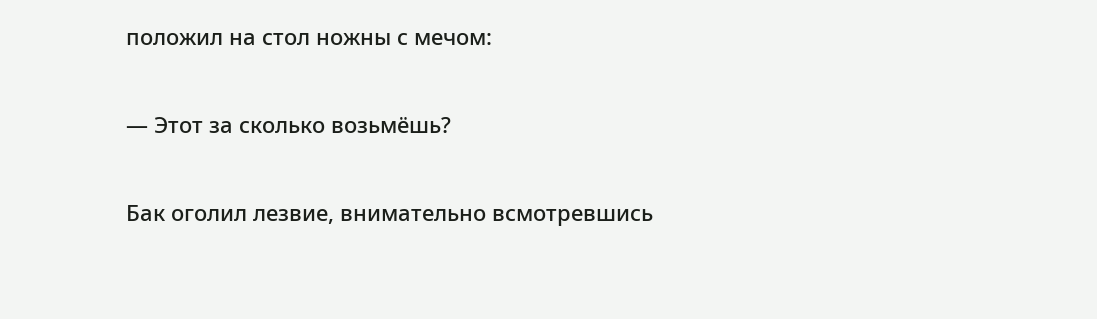положил на стол ножны с мечом:

— Этот за сколько возьмёшь?

Бак оголил лезвие, внимательно всмотревшись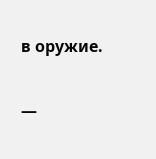в оружие.

—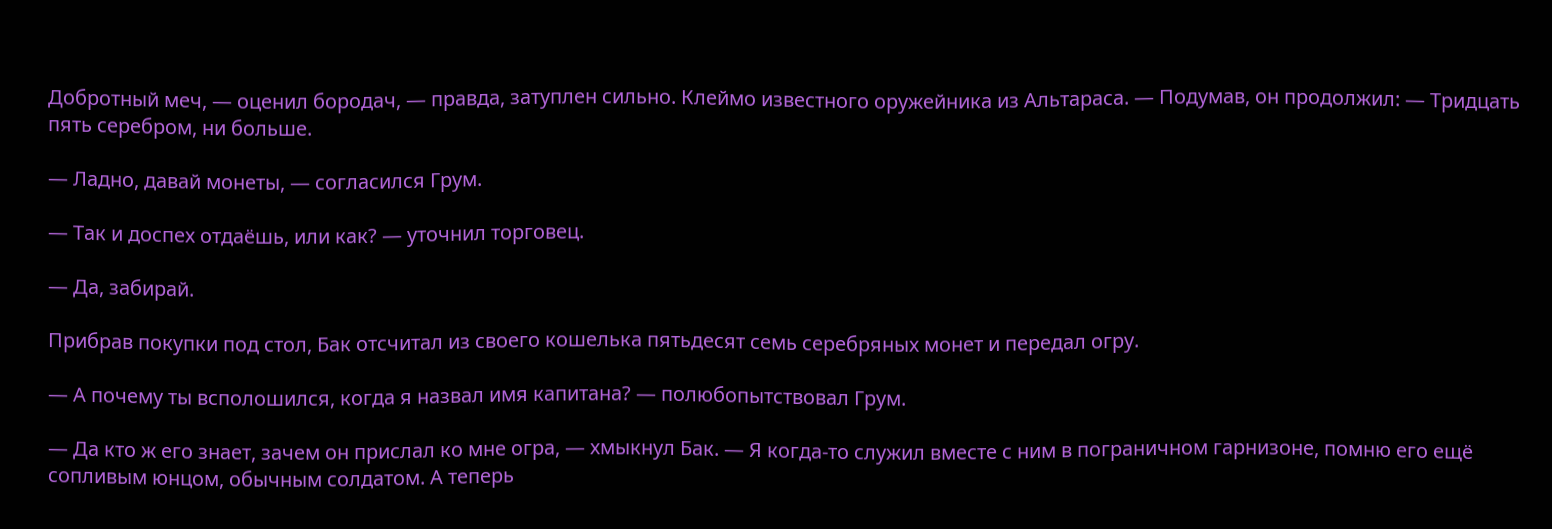Добротный меч, — оценил бородач, — правда, затуплен сильно. Клеймо известного оружейника из Альтараса. — Подумав, он продолжил: — Тридцать пять серебром, ни больше.

— Ладно, давай монеты, — согласился Грум.

— Так и доспех отдаёшь, или как? — уточнил торговец.

— Да, забирай.

Прибрав покупки под стол, Бак отсчитал из своего кошелька пятьдесят семь серебряных монет и передал огру.

— А почему ты всполошился, когда я назвал имя капитана? — полюбопытствовал Грум.

— Да кто ж его знает, зачем он прислал ко мне огра, — хмыкнул Бак. — Я когда-то служил вместе с ним в пограничном гарнизоне, помню его ещё сопливым юнцом, обычным солдатом. А теперь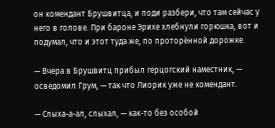он комендант Брушвитца, и поди разбери, что там сейчас у него в голове. При бароне Эрихе хлебнули горюшка, вот и подумал, что и этот туда же, по проторённой дорожке.

— Вчера в Брушвитц прибыл герцогский наместник, — осведомил Грум, — так что Лиорик уже не комендант.

— Слыха-а-ал, слыхал, — как-то без особой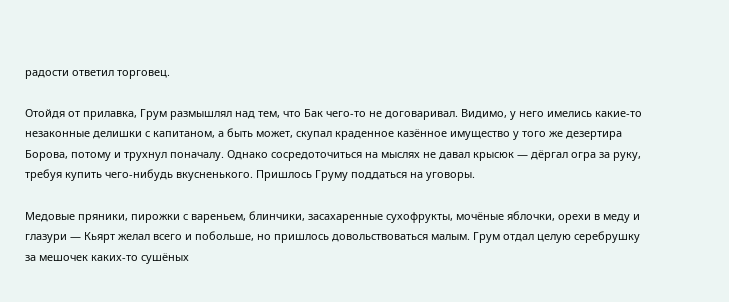радости ответил торговец.

Отойдя от прилавка, Грум размышлял над тем, что Бак чего-то не договаривал. Видимо, у него имелись какие-то незаконные делишки с капитаном, а быть может, скупал краденное казённое имущество у того же дезертира Борова, потому и трухнул поначалу. Однако сосредоточиться на мыслях не давал крысюк — дёргал огра за руку, требуя купить чего-нибудь вкусненького. Пришлось Груму поддаться на уговоры.

Медовые пряники, пирожки с вареньем, блинчики, засахаренные сухофрукты, мочёные яблочки, орехи в меду и глазури — Кьярт желал всего и побольше, но пришлось довольствоваться малым. Грум отдал целую серебрушку за мешочек каких-то сушёных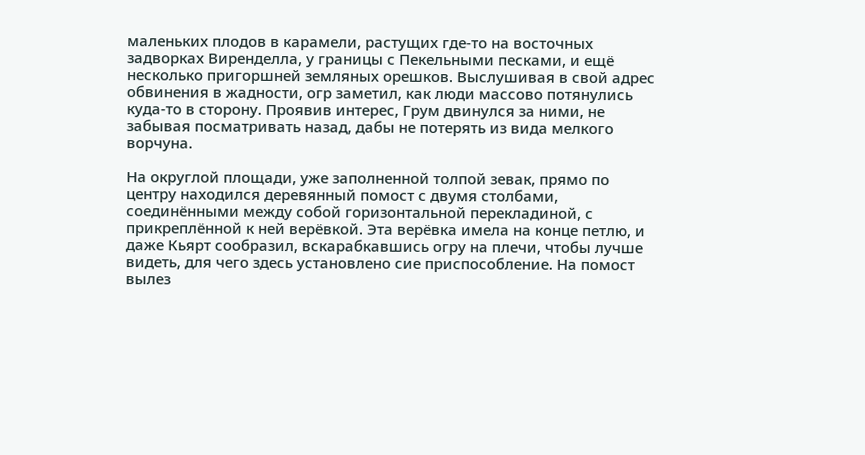маленьких плодов в карамели, растущих где-то на восточных задворках Виренделла, у границы с Пекельными песками, и ещё несколько пригоршней земляных орешков. Выслушивая в свой адрес обвинения в жадности, огр заметил, как люди массово потянулись куда-то в сторону. Проявив интерес, Грум двинулся за ними, не забывая посматривать назад, дабы не потерять из вида мелкого ворчуна.

На округлой площади, уже заполненной толпой зевак, прямо по центру находился деревянный помост с двумя столбами, соединёнными между собой горизонтальной перекладиной, с прикреплённой к ней верёвкой. Эта верёвка имела на конце петлю, и даже Кьярт сообразил, вскарабкавшись огру на плечи, чтобы лучше видеть, для чего здесь установлено сие приспособление. На помост вылез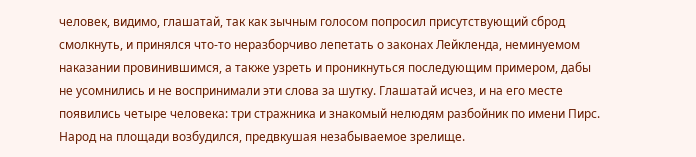человек, видимо, глашатай, так как зычным голосом попросил присутствующий сброд смолкнуть, и принялся что-то неразборчиво лепетать о законах Лейкленда, неминуемом наказании провинившимся, а также узреть и проникнуться последующим примером, дабы не усомнились и не воспринимали эти слова за шутку. Глашатай исчез, и на его месте появились четыре человека: три стражника и знакомый нелюдям разбойник по имени Пирс. Народ на площади возбудился, предвкушая незабываемое зрелище.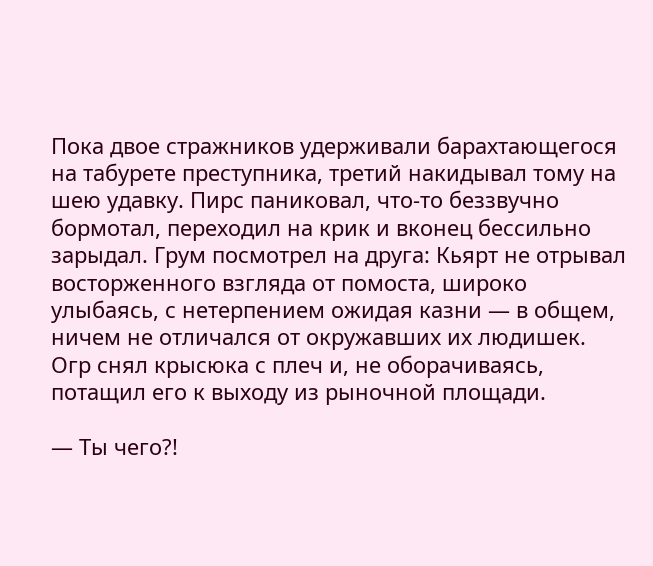Пока двое стражников удерживали барахтающегося на табурете преступника, третий накидывал тому на шею удавку. Пирс паниковал, что-то беззвучно бормотал, переходил на крик и вконец бессильно зарыдал. Грум посмотрел на друга: Кьярт не отрывал восторженного взгляда от помоста, широко улыбаясь, с нетерпением ожидая казни — в общем, ничем не отличался от окружавших их людишек. Огр снял крысюка с плеч и, не оборачиваясь, потащил его к выходу из рыночной площади.

— Ты чего?!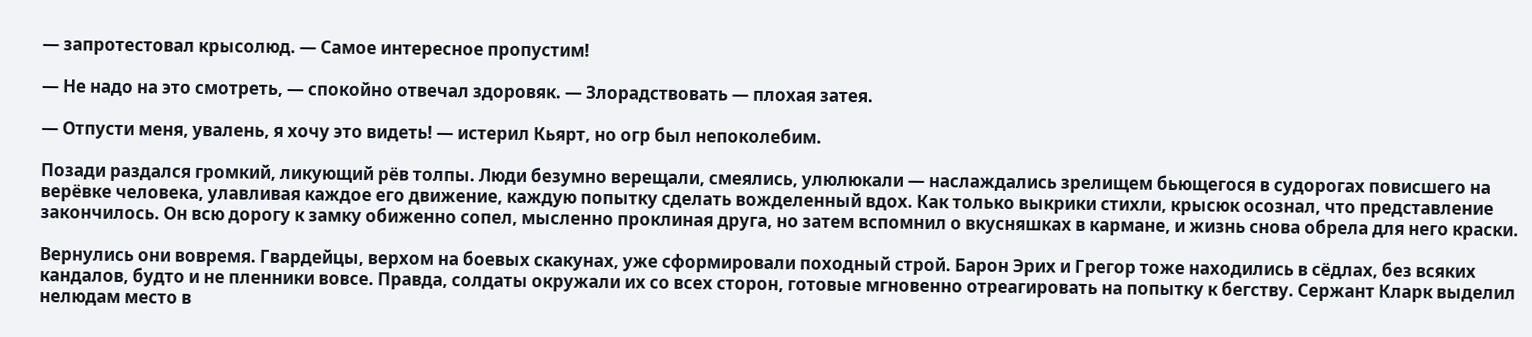— запротестовал крысолюд. — Самое интересное пропустим!

— Не надо на это смотреть, — спокойно отвечал здоровяк. — Злорадствовать — плохая затея.

— Отпусти меня, увалень, я хочу это видеть! — истерил Кьярт, но огр был непоколебим.

Позади раздался громкий, ликующий рёв толпы. Люди безумно верещали, смеялись, улюлюкали — наслаждались зрелищем бьющегося в судорогах повисшего на верёвке человека, улавливая каждое его движение, каждую попытку сделать вожделенный вдох. Как только выкрики стихли, крысюк осознал, что представление закончилось. Он всю дорогу к замку обиженно сопел, мысленно проклиная друга, но затем вспомнил о вкусняшках в кармане, и жизнь снова обрела для него краски.

Вернулись они вовремя. Гвардейцы, верхом на боевых скакунах, уже сформировали походный строй. Барон Эрих и Грегор тоже находились в сёдлах, без всяких кандалов, будто и не пленники вовсе. Правда, солдаты окружали их со всех сторон, готовые мгновенно отреагировать на попытку к бегству. Сержант Кларк выделил нелюдам место в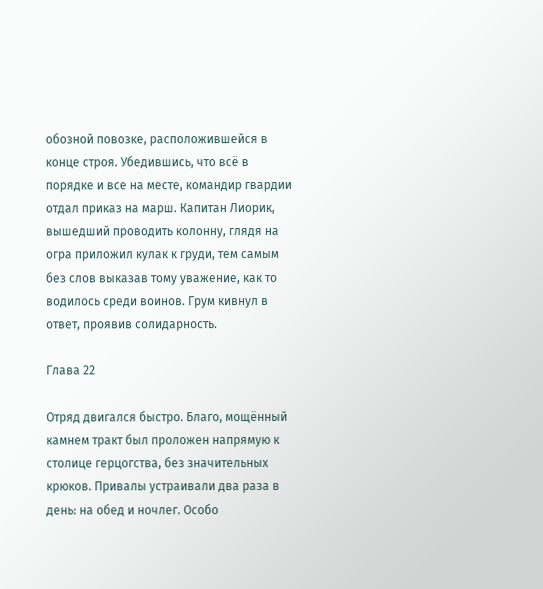обозной повозке, расположившейся в конце строя. Убедившись, что всё в порядке и все на месте, командир гвардии отдал приказ на марш. Капитан Лиорик, вышедший проводить колонну, глядя на огра приложил кулак к груди, тем самым без слов выказав тому уважение, как то водилось среди воинов. Грум кивнул в ответ, проявив солидарность.

Глава 22

Отряд двигался быстро. Благо, мощённый камнем тракт был проложен напрямую к столице герцогства, без значительных крюков. Привалы устраивали два раза в день: на обед и ночлег. Особо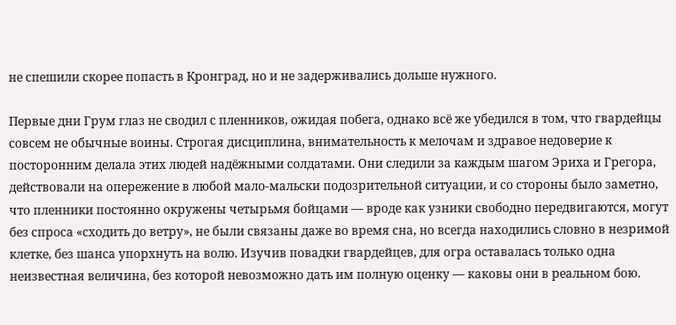не спешили скорее попасть в Кронград, но и не задерживались дольше нужного.

Первые дни Грум глаз не сводил с пленников, ожидая побега, однако всё же убедился в том, что гвардейцы совсем не обычные воины. Строгая дисциплина, внимательность к мелочам и здравое недоверие к посторонним делала этих людей надёжными солдатами. Они следили за каждым шагом Эриха и Грегора, действовали на опережение в любой мало-мальски подозрительной ситуации, и со стороны было заметно, что пленники постоянно окружены четырьмя бойцами — вроде как узники свободно передвигаются, могут без спроса «сходить до ветру», не были связаны даже во время сна, но всегда находились словно в незримой клетке, без шанса упорхнуть на волю. Изучив повадки гвардейцев, для огра оставалась только одна неизвестная величина, без которой невозможно дать им полную оценку — каковы они в реальном бою.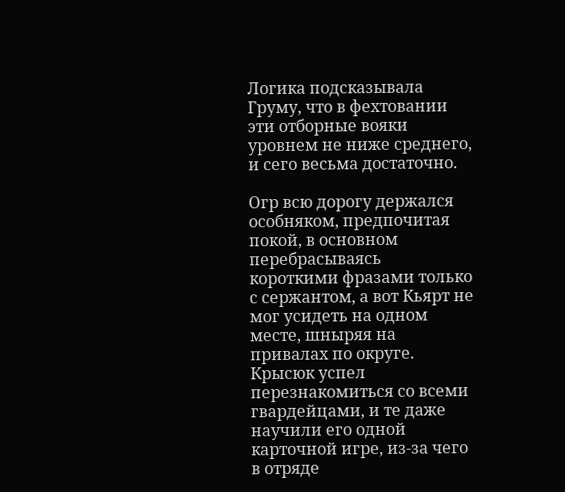Логика подсказывала Груму, что в фехтовании эти отборные вояки уровнем не ниже среднего, и сего весьма достаточно.

Огр всю дорогу держался особняком, предпочитая покой, в основном перебрасываясь короткими фразами только с сержантом, а вот Кьярт не мог усидеть на одном месте, шныряя на привалах по округе. Крысюк успел перезнакомиться со всеми гвардейцами, и те даже научили его одной карточной игре, из-за чего в отряде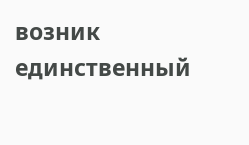возник единственный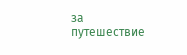за путешествие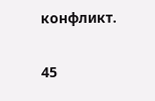конфликт.

45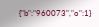{"b":"960073","o":1}